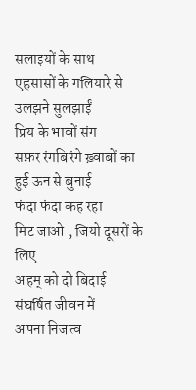सलाइयों के साथ
एहसासों के गलियारे से
उलझने सुलझाईं
प्रिय के भावों संग
सफ़र रंगबिरंगे ख़्वाबों का
हुई ऊन से बुनाई
फंदा फंदा कह रहा
मिट जाओ , जियो दूसरों के लिए
अहम् को दो बिदाई
संघर्षित जीवन में
अपना निजत्व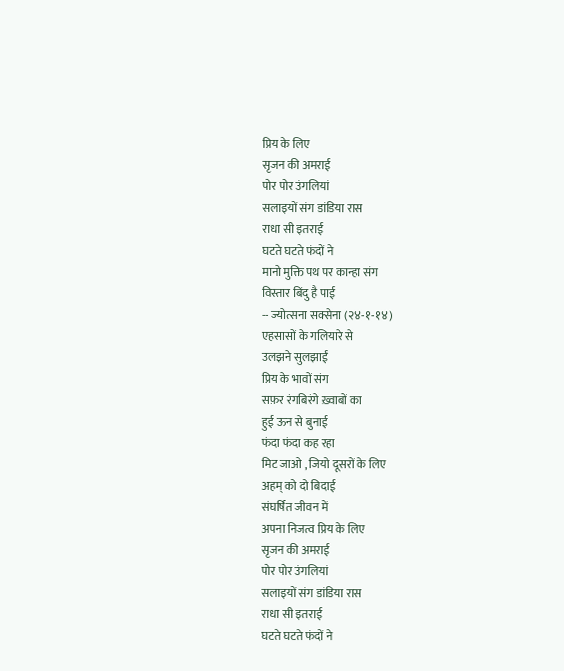प्रिय के लिए
सृजन की अमराई
पोर पोर उंगलियां
सलाइयों संग डांडिया रास
राधा सी इतराई
घटते घटते फंदों ने
मानो मुक्ति पथ पर कान्हा संग
विस्तार बिंदु है पाई
-- ज्योत्सना सक्सेना (२४-१-१४)
एहसासों के गलियारे से
उलझने सुलझाईं
प्रिय के भावों संग
सफ़र रंगबिरंगे ख़्वाबों का
हुई ऊन से बुनाई
फंदा फंदा कह रहा
मिट जाओ , जियो दूसरों के लिए
अहम् को दो बिदाई
संघर्षित जीवन में
अपना निजत्व प्रिय के लिए
सृजन की अमराई
पोर पोर उंगलियां
सलाइयों संग डांडिया रास
राधा सी इतराई
घटते घटते फंदों ने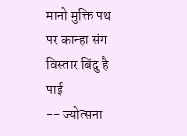मानो मुक्ति पथ पर कान्हा संग
विस्तार बिंदु है पाई
-- ज्योत्सना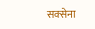सक्सेना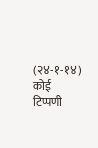(२४-१-१४)
कोई टिप्पणी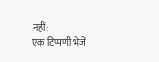नहीं:
एक टिप्पणी भेजें